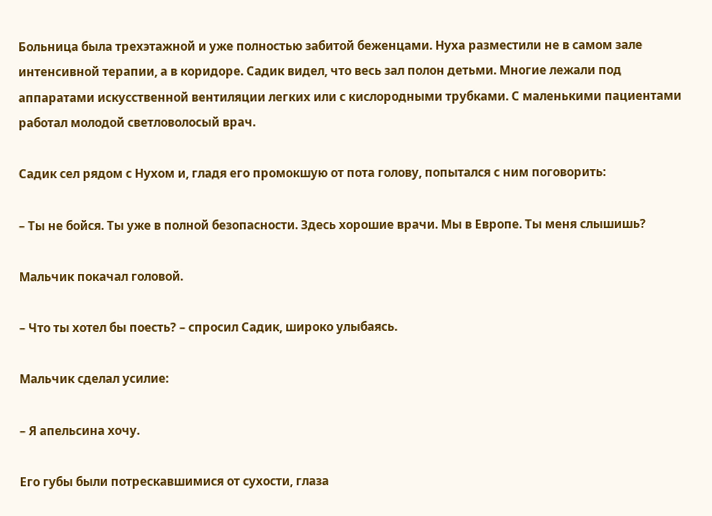Больница была трехэтажной и уже полностью забитой беженцами. Нуха разместили не в самом зале интенсивной терапии, а в коридоре. Садик видел, что весь зал полон детьми. Многие лежали под аппаратами искусственной вентиляции легких или с кислородными трубками. С маленькими пациентами работал молодой светловолосый врач.

Садик сел рядом с Нухом и, гладя его промокшую от пота голову, попытался с ним поговорить:

– Ты не бойся. Ты уже в полной безопасности. Здесь хорошие врачи. Мы в Европе. Ты меня слышишь?

Мальчик покачал головой.

– Что ты хотел бы поесть? – спросил Садик, широко улыбаясь.

Мальчик сделал усилие:

– Я апельсина хочу.

Его губы были потрескавшимися от сухости, глаза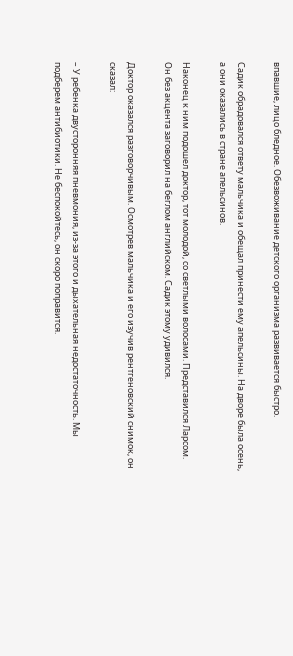впавшие, лицо бледное. Обезвоживание детского организма развивается быстро.

Садик обрадовался ответу мальчика и обещал принести ему апельсины. На дворе была осень, а они оказались в стране апельсинов.

Наконец к ним подошел доктор, тот молодой, со светлыми волосами. Представился Ларсом. Он без акцента заговорил на беглом английском. Садик этому удивился.

Доктор оказался разговорчивым. Осмотрев мальчика и его изучив рентгеновский снимок, он сказал:

– У ребенка двусторонняя пневмония, из-за этого и дыхательная недостаточность. Мы подберем антибиотики. Не беспокойтесь, он скоро поправится.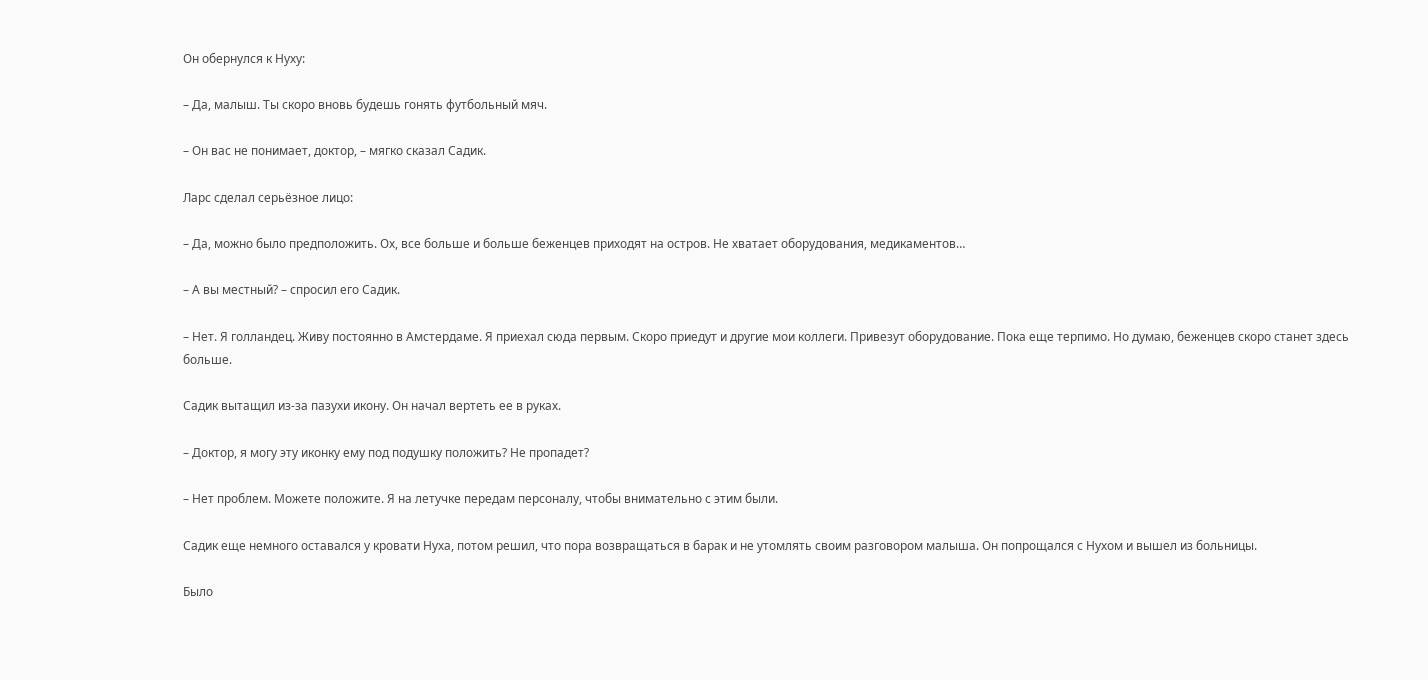Он обернулся к Нуху:

– Да, малыш. Ты скоро вновь будешь гонять футбольный мяч.

– Он вас не понимает, доктор, – мягко сказал Садик.

Ларс сделал серьёзное лицо:

– Да, можно было предположить. Ох, все больше и больше беженцев приходят на остров. Не хватает оборудования, медикаментов…

– А вы местный? – спросил его Садик.

– Нет. Я голландец. Живу постоянно в Амстердаме. Я приехал сюда первым. Скоро приедут и другие мои коллеги. Привезут оборудование. Пока еще терпимо. Но думаю, беженцев скоро станет здесь больше.

Садик вытащил из-за пазухи икону. Он начал вертеть ее в руках.

– Доктор, я могу эту иконку ему под подушку положить? Не пропадет?

– Нет проблем. Можете положите. Я на летучке передам персоналу, чтобы внимательно с этим были.

Садик еще немного оставался у кровати Нуха, потом решил, что пора возвращаться в барак и не утомлять своим разговором малыша. Он попрощался с Нухом и вышел из больницы.

Было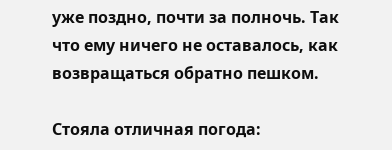уже поздно, почти за полночь. Так что ему ничего не оставалось, как возвращаться обратно пешком.

Стояла отличная погода: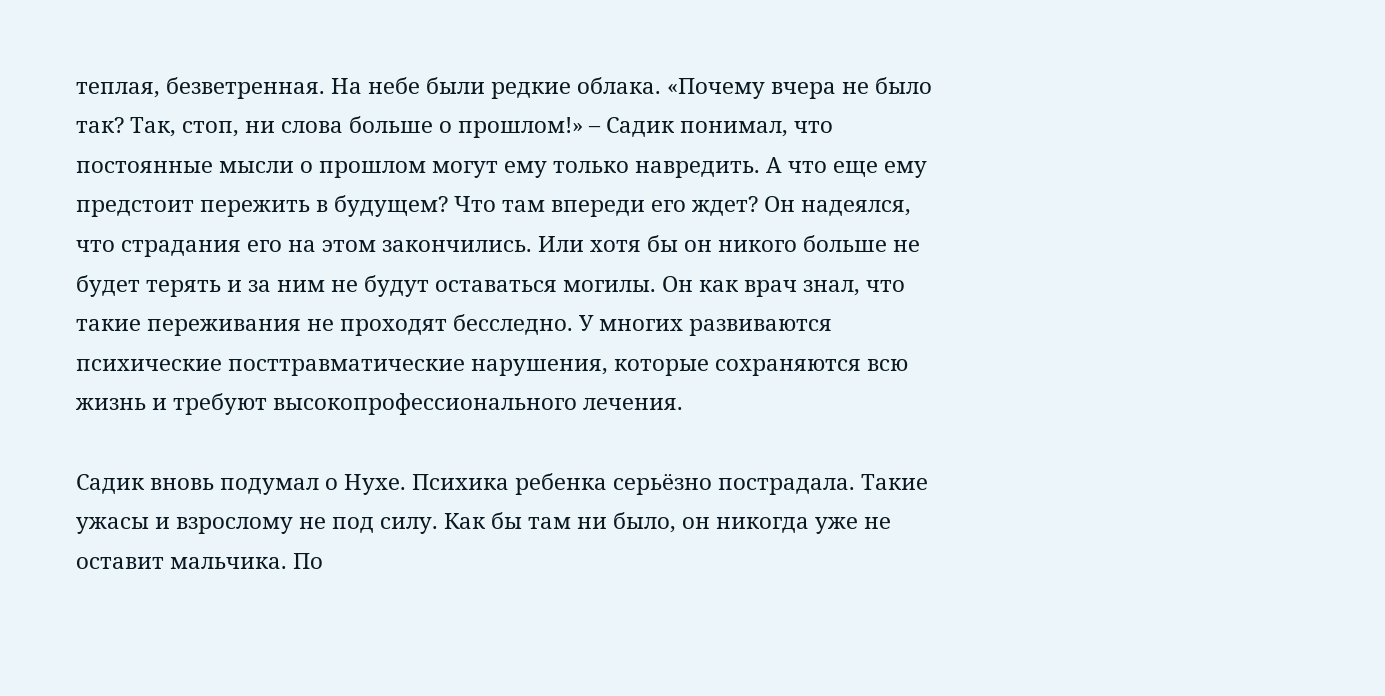теплая, безветренная. На небе были редкие облака. «Почему вчера не было так? Так, стоп, ни слова больше о прошлом!» – Садик понимал, что постоянные мысли о прошлом могут ему только навредить. А что еще ему предстоит пережить в будущем? Что там впереди его ждет? Он надеялся, что страдания его на этом закончились. Или хотя бы он никого больше не будет терять и за ним не будут оставаться могилы. Он как врач знал, что такие переживания не проходят бесследно. У многих развиваются психические посттравматические нарушения, которые сохраняются всю жизнь и требуют высокопрофессионального лечения.

Садик вновь подумал о Нухе. Психика ребенка серьёзно пострадала. Такие ужасы и взрослому не под силу. Как бы там ни было, он никогда уже не оставит мальчика. По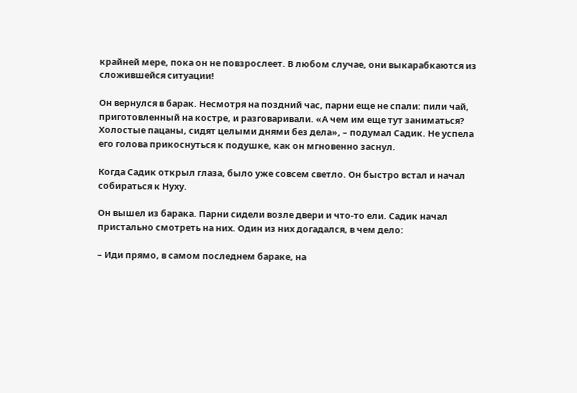крайней мере, пока он не повзрослеет. В любом случае, они выкарабкаются из сложившейся ситуации!

Он вернулся в барак. Несмотря на поздний час, парни еще не спали: пили чай, приготовленный на костре, и разговаривали. «А чем им еще тут заниматься? Холостые пацаны, сидят целыми днями без дела», – подумал Садик. Не успела его голова прикоснуться к подушке, как он мгновенно заснул.

Когда Садик открыл глаза, было уже совсем светло. Он быстро встал и начал собираться к Нуху.

Он вышел из барака. Парни сидели возле двери и что-то ели. Садик начал пристально смотреть на них. Один из них догадался, в чем дело:

– Иди прямо, в самом последнем бараке, на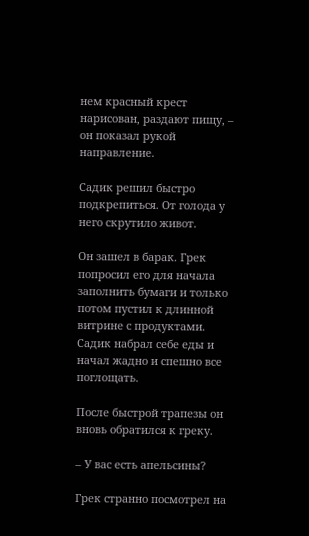нем красный крест нарисован, раздают пищу, – он показал рукой направление.

Садик решил быстро подкрепиться. От голода у него скрутило живот.

Он зашел в барак. Грек попросил его для начала заполнить бумаги и только потом пустил к длинной витрине с продуктами. Садик набрал себе еды и начал жадно и спешно все поглощать.

После быстрой трапезы он вновь обратился к греку.

– У вас есть апельсины?

Грек странно посмотрел на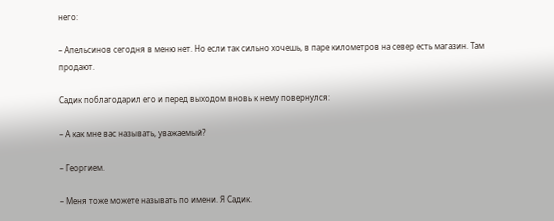него:

– Апельсинов сегодня в меню нет. Но если так сильно хочешь, в паре километров на север есть магазин. Там продают.

Садик поблагодарил его и перед выходом вновь к нему повернулся:

– А как мне вас называть, уважаемый?

– Георгием.

– Меня тоже можете называть по имени. Я Садик.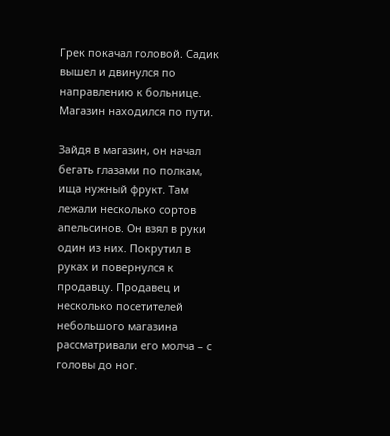Грек покачал головой. Садик вышел и двинулся по направлению к больнице. Магазин находился по пути.

Зайдя в магазин, он начал бегать глазами по полкам, ища нужный фрукт. Там лежали несколько сортов апельсинов. Он взял в руки один из них. Покрутил в руках и повернулся к продавцу. Продавец и несколько посетителей небольшого магазина рассматривали его молча – с головы до ног.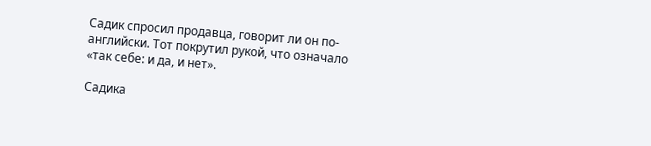Садик спросил продавца, говорит ли он по-английски. Тот покрутил рукой, что означало «так себе: и да, и нет».

Садика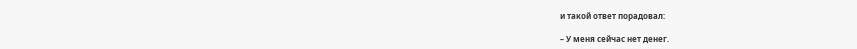и такой ответ порадовал:

– У меня сейчас нет денег.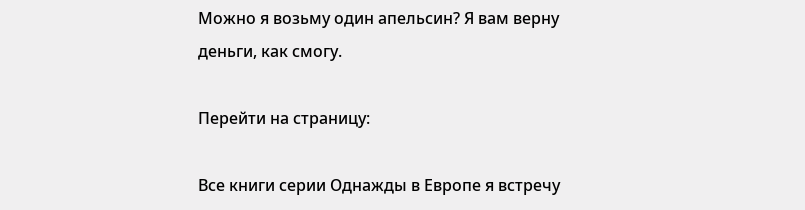Можно я возьму один апельсин? Я вам верну деньги, как смогу.

Перейти на страницу:

Все книги серии Однажды в Европе я встречу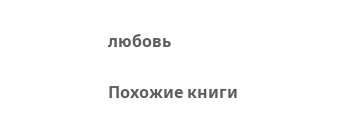любовь

Похожие книги